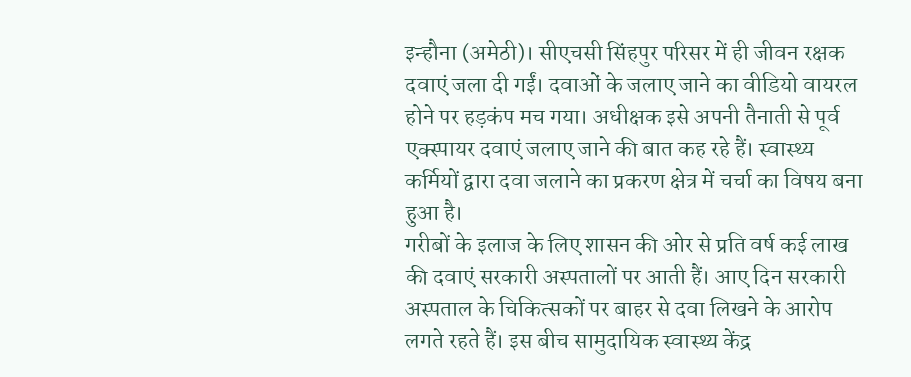इन्हौना (अमेठी)। सीएचसी सिंहपुर परिसर में ही जीवन रक्षक दवाएं जला दी गईं। दवाओं के जलाए जाने का वीडियो वायरल होने पर हड़कंप मच गया। अधीक्षक इसे अपनी तैनाती से पूर्व एक्स्पायर दवाएं जलाए जाने की बात कह रहे हैं। स्वास्थ्य कर्मियों द्वारा दवा जलाने का प्रकरण क्षेत्र में चर्चा का विषय बना हुआ है।
गरीबों के इलाज के लिए शासन की ओर से प्रति वर्ष कई लाख की दवाएं सरकारी अस्पतालों पर आती हैं। आए दिन सरकारी अस्पताल के चिकित्सकों पर बाहर से दवा लिखने के आरोप लगते रहते हैं। इस बीच सामुदायिक स्वास्थ्य केंद्र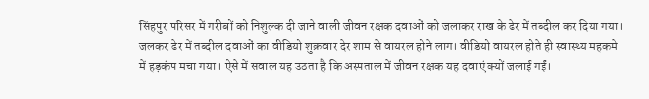सिंहपुर परिसर में गरीबों को निशुल्क दी जाने वाली जीवन रक्षक दवाओं को जलाकर राख के ढेर में तब्दील कर दिया गया।
जलकर ढेर में तब्दील दवाओं का वीडियो शुक्रवार देर शाम से वायरल होने लाग। वीडियो वायरल होते ही स्वास्थ्य महकमे में हड़कंप मचा गया। ऐसे में सवाल यह उठता है कि अस्पताल में जीवन रक्षक यह दवाएं क्यों जलाई गईं।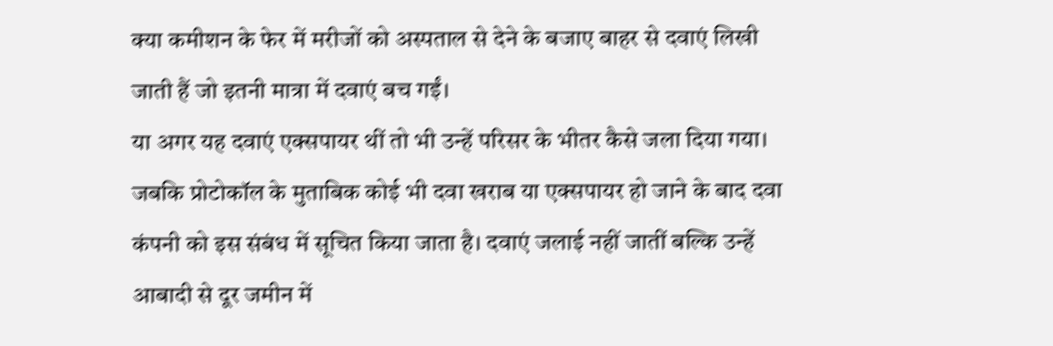क्या कमीशन के फेर में मरीजों को अस्पताल से देने के बजाए बाहर से दवाएं लिखी जाती हैं जो इतनी मात्रा में दवाएं बच गईं।
या अगर यह दवाएं एक्सपायर थीं तो भी उन्हें परिसर के भीतर कैसे जला दिया गया। जबकि प्रोटोकॉल के मुताबिक कोई भी दवा खराब या एक्सपायर हो जाने के बाद दवा कंपनी को इस संबंध में सूचित किया जाता है। दवाएं जलाई नहीं जातीं बल्कि उन्हें आबादी से दूर जमीन में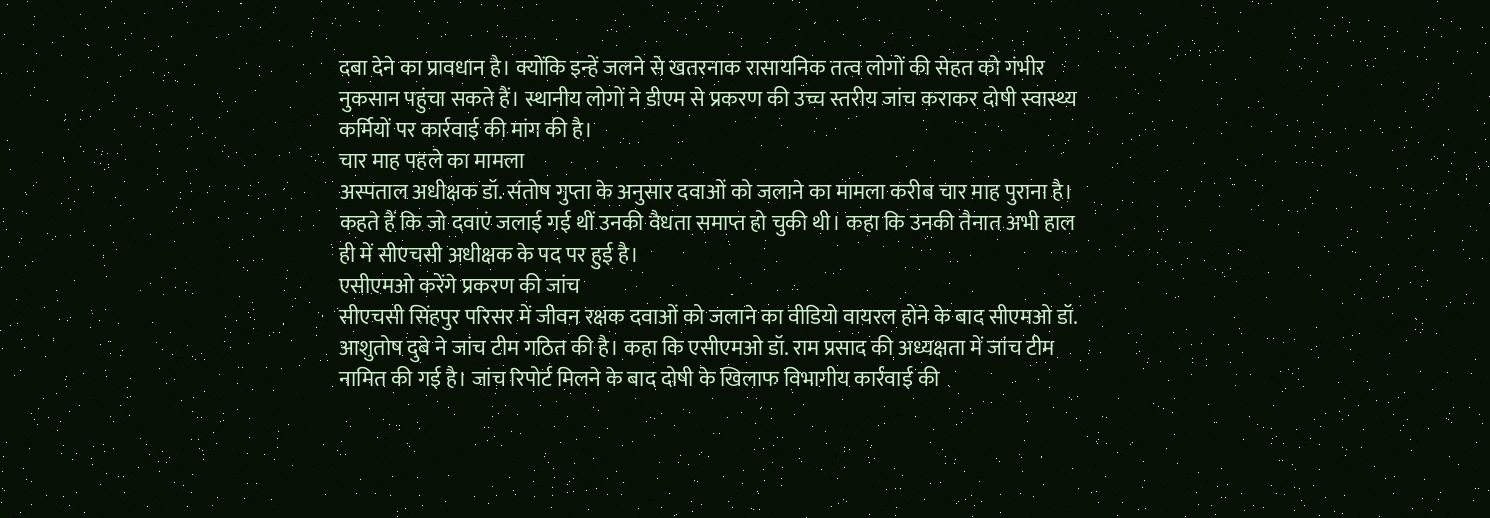दबा देने का प्रावधान है। क्योंकि इन्हें जलने से खतरनाक रासायनिक तत्व लोगों की सेहत को गंभीर नुकसान पहुंचा सकते हैं। स्थानीय लोगों ने डीएम से प्रकरण की उच्च स्तरीय जांच कराकर दोषी स्वास्थ्य कर्मियों पर कार्रवाई की मांग की है।
चार माह पहले का मामला
अस्पताल अधीक्षक डॉ. संतोष गुप्ता के अनुसार दवाओं को जलाने का मामला करीब चार माह पुराना है। कहते हैं कि जो दवाएं जलाई गई थीं उनकी वैधता समाप्त हो चुकी थी। कहा कि उनकी तैनात अभी हाल ही में सीएचसी अधीक्षक के पद पर हुई है।
एसीएमओ करेंगे प्रकरण की जांच
सीएचसी सिंहपुर परिसर में जीवन रक्षक दवाओं को जलाने का वीडियो वायरल होने के बाद सीएमओ डॉ. आशुतोष दुबे ने जांच टीम गठित की है। कहा कि एसीएमओ डॉ. राम प्रसाद की अध्यक्षता में जांच टीम नामित की गई है। जांच रिपोर्ट मिलने के बाद दोषी के खिलाफ विभागीय कार्रवाई की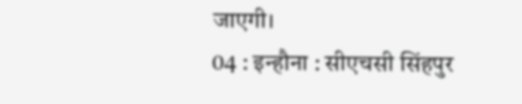जाएगी।
04 : इन्हौना : सीएचसी सिंहपुर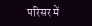परिसर में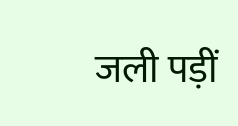जली पड़ीं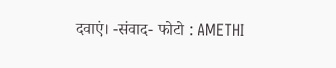दवाएं। -संवाद- फोटो : AMETHI